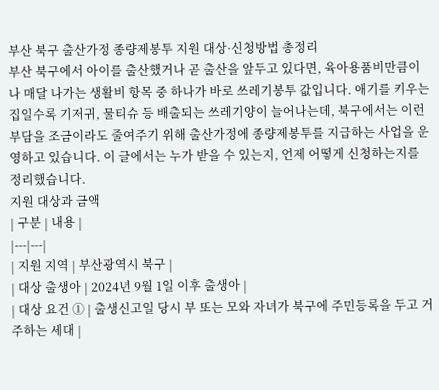부산 북구 출산가정 종량제봉투 지원 대상·신청방법 총정리
부산 북구에서 아이를 출산했거나 곧 출산을 앞두고 있다면, 육아용품비만큼이나 매달 나가는 생활비 항목 중 하나가 바로 쓰레기봉투 값입니다. 애기를 키우는 집일수록 기저귀, 물티슈 등 배출되는 쓰레기양이 늘어나는데, 북구에서는 이런 부담을 조금이라도 줄여주기 위해 출산가정에 종량제봉투를 지급하는 사업을 운영하고 있습니다. 이 글에서는 누가 받을 수 있는지, 언제 어떻게 신청하는지를 정리했습니다.
지원 대상과 금액
| 구분 | 내용 |
|---|---|
| 지원 지역 | 부산광역시 북구 |
| 대상 출생아 | 2024년 9월 1일 이후 출생아 |
| 대상 요건 ① | 출생신고일 당시 부 또는 모와 자녀가 북구에 주민등록을 두고 거주하는 세대 |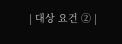| 대상 요건 ② |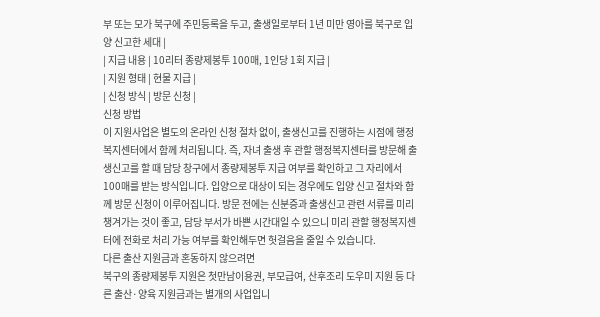부 또는 모가 북구에 주민등록을 두고, 출생일로부터 1년 미만 영아를 북구로 입양 신고한 세대 |
| 지급 내용 | 10리터 종량제봉투 100매, 1인당 1회 지급 |
| 지원 형태 | 현물 지급 |
| 신청 방식 | 방문 신청 |
신청 방법
이 지원사업은 별도의 온라인 신청 절차 없이, 출생신고를 진행하는 시점에 행정복지센터에서 함께 처리됩니다. 즉, 자녀 출생 후 관할 행정복지센터를 방문해 출생신고를 할 때 담당 창구에서 종량제봉투 지급 여부를 확인하고 그 자리에서 100매를 받는 방식입니다. 입양으로 대상이 되는 경우에도 입양 신고 절차와 함께 방문 신청이 이루어집니다. 방문 전에는 신분증과 출생신고 관련 서류를 미리 챙겨가는 것이 좋고, 담당 부서가 바쁜 시간대일 수 있으니 미리 관할 행정복지센터에 전화로 처리 가능 여부를 확인해두면 헛걸음을 줄일 수 있습니다.
다른 출산 지원금과 혼동하지 않으려면
북구의 종량제봉투 지원은 첫만남이용권, 부모급여, 산후조리 도우미 지원 등 다른 출산·양육 지원금과는 별개의 사업입니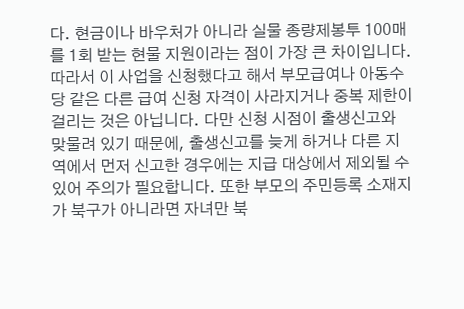다. 현금이나 바우처가 아니라 실물 종량제봉투 100매를 1회 받는 현물 지원이라는 점이 가장 큰 차이입니다. 따라서 이 사업을 신청했다고 해서 부모급여나 아동수당 같은 다른 급여 신청 자격이 사라지거나 중복 제한이 걸리는 것은 아닙니다. 다만 신청 시점이 출생신고와 맞물려 있기 때문에, 출생신고를 늦게 하거나 다른 지역에서 먼저 신고한 경우에는 지급 대상에서 제외될 수 있어 주의가 필요합니다. 또한 부모의 주민등록 소재지가 북구가 아니라면 자녀만 북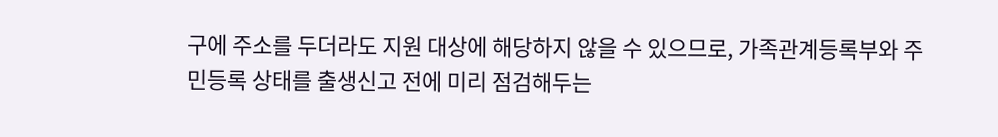구에 주소를 두더라도 지원 대상에 해당하지 않을 수 있으므로, 가족관계등록부와 주민등록 상태를 출생신고 전에 미리 점검해두는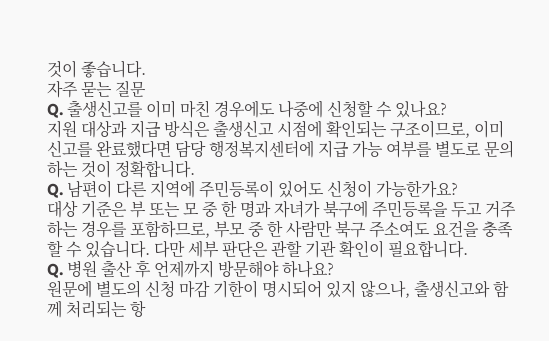것이 좋습니다.
자주 묻는 질문
Q. 출생신고를 이미 마친 경우에도 나중에 신청할 수 있나요?
지원 대상과 지급 방식은 출생신고 시점에 확인되는 구조이므로, 이미 신고를 완료했다면 담당 행정복지센터에 지급 가능 여부를 별도로 문의하는 것이 정확합니다.
Q. 남편이 다른 지역에 주민등록이 있어도 신청이 가능한가요?
대상 기준은 부 또는 모 중 한 명과 자녀가 북구에 주민등록을 두고 거주하는 경우를 포함하므로, 부모 중 한 사람만 북구 주소여도 요건을 충족할 수 있습니다. 다만 세부 판단은 관할 기관 확인이 필요합니다.
Q. 병원 출산 후 언제까지 방문해야 하나요?
원문에 별도의 신청 마감 기한이 명시되어 있지 않으나, 출생신고와 함께 처리되는 항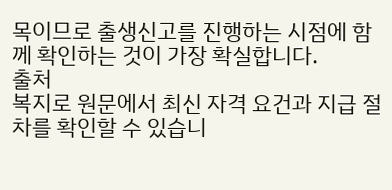목이므로 출생신고를 진행하는 시점에 함께 확인하는 것이 가장 확실합니다.
출처
복지로 원문에서 최신 자격 요건과 지급 절차를 확인할 수 있습니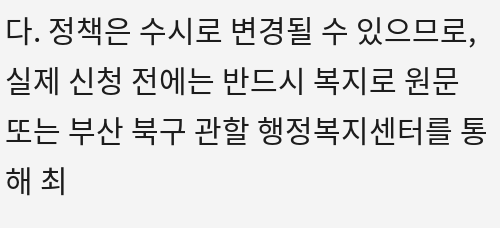다. 정책은 수시로 변경될 수 있으므로, 실제 신청 전에는 반드시 복지로 원문 또는 부산 북구 관할 행정복지센터를 통해 최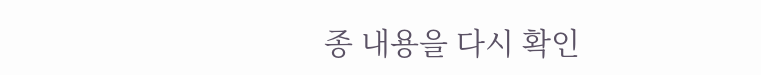종 내용을 다시 확인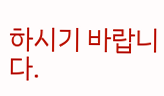하시기 바랍니다.